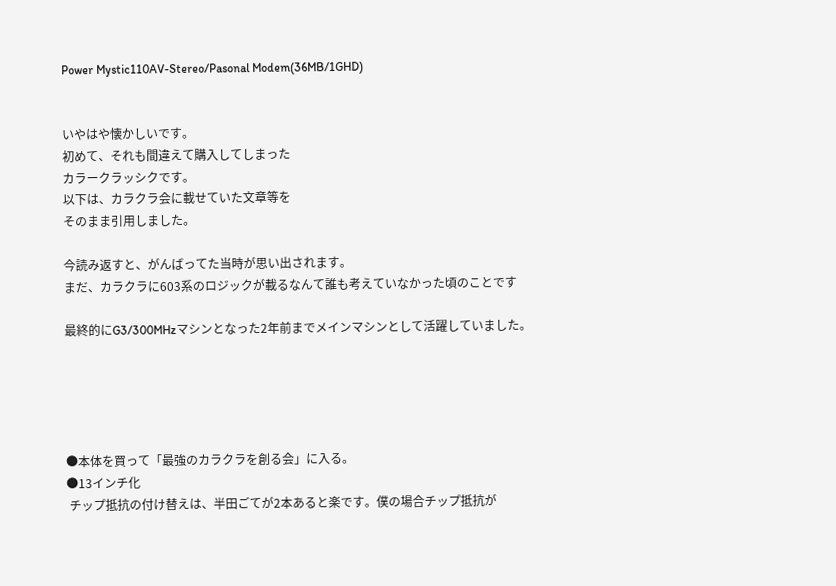Power Mystic110AV-Stereo/Pasonal Modem(36MB/1GHD)


いやはや懐かしいです。
初めて、それも間違えて購入してしまった
カラークラッシクです。
以下は、カラクラ会に載せていた文章等を
そのまま引用しました。

今読み返すと、がんばってた当時が思い出されます。
まだ、カラクラに603系のロジックが載るなんて誰も考えていなかった頃のことです

最終的にG3/300MHzマシンとなった2年前までメインマシンとして活躍していました。





●本体を買って「最強のカラクラを創る会」に入る。
●13インチ化
 チップ抵抗の付け替えは、半田ごてが2本あると楽です。僕の場合チップ抵抗が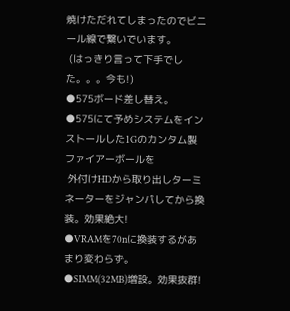焼けただれてしまったのでビニール線で繋いでいます。
 (はっきり言って下手でした。。。今も!)
●575ボード差し替え。
●575にて予めシステムをインストールした1Gのカンタム製ファイアーボールを
 外付けHDから取り出しターミネーターをジャンパしてから換装。効果絶大!
●VRAMを70nに換装するがあまり変わらず。
●SIMM(32MB)増設。効果抜群!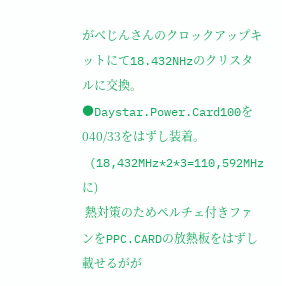がべじんさんのクロックアップキットにて18.432NHzのクリスタルに交換。
●Daystar.Power.Card100を040/33をはずし装着。
 (18,432MHz*2*3=110,592MHzに)
 熱対策のためペルチェ付きファンをPPC.CARDの放熱板をはずし載せるがが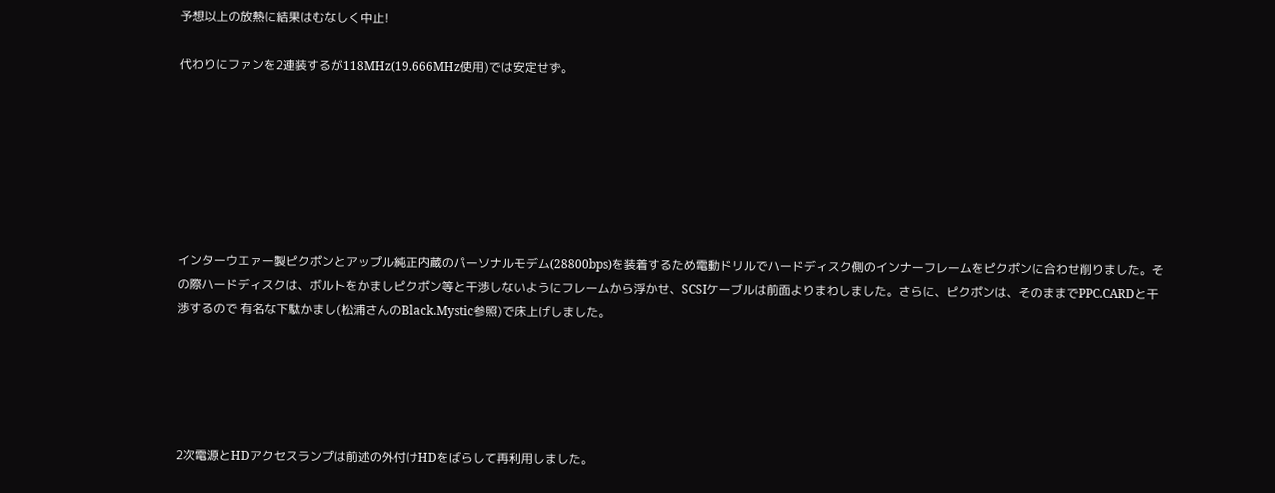予想以上の放熱に結果はむなしく中止!

代わりにファンを2連装するが118MHz(19.666MHz使用)では安定せず。







インターウエァー製ピクポンとアップル純正内蔵のパーソナルモデム(28800bps)を装着するため電動ドリルでハードディスク側のインナーフレームをピクポンに合わせ削りました。その際ハードディスクは、ボルトをかましピクポン等と干渉しないようにフレームから浮かせ、SCSIケーブルは前面よりまわしました。さらに、ピクポンは、そのままでPPC.CARDと干渉するので 有名な下駄かまし(松浦さんのBlack.Mystic参照)で床上げしました。





2次電源とHDアクセスランプは前述の外付けHDをばらして再利用しました。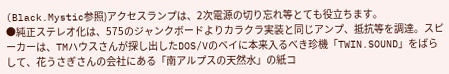(Black.Mystic参照)アクセスランプは、2次電源の切り忘れ等とても役立ちます。
●純正ステレオ化は、575のジャンクボードよりカラクラ実装と同じアンプ、抵抗等を調達。スピーカーは、TMハウスさんが探し出したDOS/Vのベイに本来入るべき珍機「TWIN.SOUND」をばらして、花うさぎさんの会社にある「南アルプスの天然水」の紙コ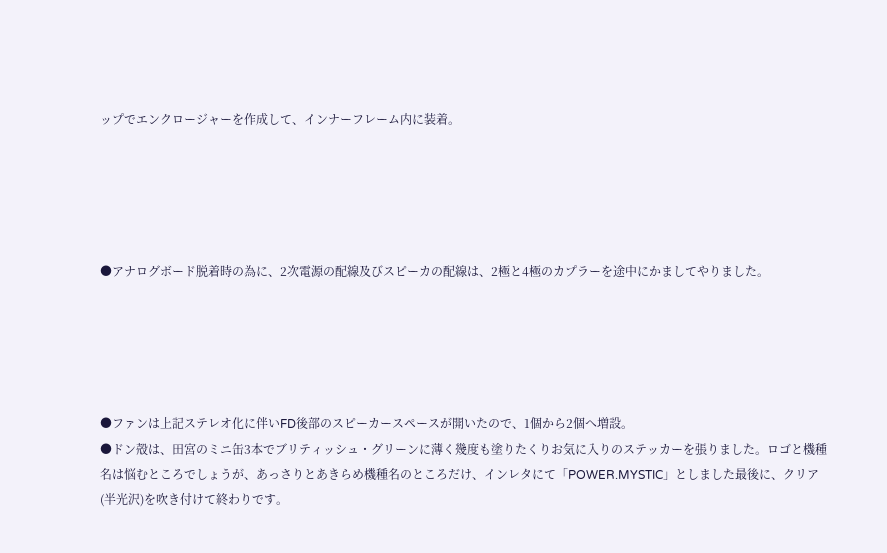ップでエンクロージャーを作成して、インナーフレーム内に装着。





●アナログボード脱着時の為に、2次電源の配線及びスピーカの配線は、2極と4極のカプラーを途中にかましてやりました。





●ファンは上記ステレオ化に伴いFD後部のスピーカースペースが開いたので、1個から2個へ増設。
●ドン殻は、田宮のミニ缶3本でブリティッシュ・グリーンに薄く幾度も塗りたくりお気に入りのステッカーを張りました。ロゴと機種名は悩むところでしょうが、あっさりとあきらめ機種名のところだけ、インレタにて「POWER.MYSTIC」としました最後に、クリア(半光沢)を吹き付けて終わりです。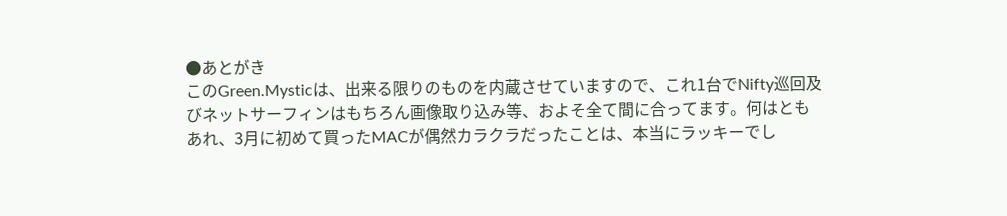●あとがき
このGreen.Mysticは、出来る限りのものを内蔵させていますので、これ1台でNifty巡回及びネットサーフィンはもちろん画像取り込み等、およそ全て間に合ってます。何はともあれ、3月に初めて買ったMACが偶然カラクラだったことは、本当にラッキーでし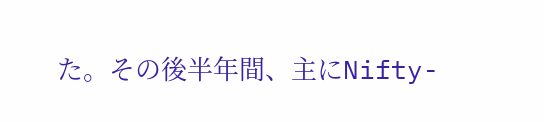た。その後半年間、主にNifty-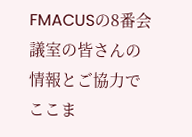FMACUSの8番会議室の皆さんの情報とご協力でここま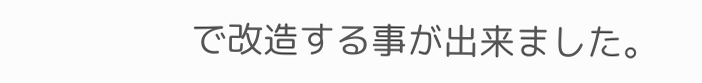で改造する事が出来ました。